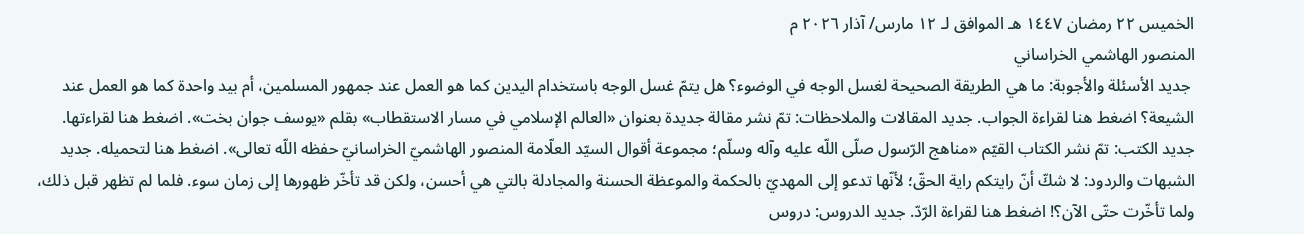الخميس ٢٢ رمضان ١٤٤٧ هـ الموافق لـ ١٢ مارس/ آذار ٢٠٢٦ م
المنصور الهاشمي الخراساني
 جديد الأسئلة والأجوبة: ما هي الطريقة الصحيحة لغسل الوجه في الوضوء؟ هل يتمّ غسل الوجه باستخدام اليدين كما هو العمل عند جمهور المسلمين، أم بيد واحدة كما هو العمل عند الشيعة؟ اضغط هنا لقراءة الجواب. جديد المقالات والملاحظات: تمّ نشر مقالة جديدة بعنوان «العالم الإسلامي في مسار الاستقطاب» بقلم «يوسف جوان بخت». اضغط هنا لقراءتها. جديد الكتب: تمّ نشر الكتاب القيّم «مناهج الرّسول صلّى اللّه عليه وآله وسلّم؛ مجموعة أقوال السيّد العلّامة المنصور الهاشميّ الخراسانيّ حفظه اللّه تعالى». اضغط هنا لتحميله. جديد الشبهات والردود: لا شكّ أنّ رايتكم راية الحقّ؛ لأنّها تدعو إلى المهديّ بالحكمة والموعظة الحسنة والمجادلة بالتي هي أحسن، ولكن قد تأخّر ظهورها إلى زمان سوء. فلما لم تظهر قبل ذلك، ولما تأخّرت حتّى الآن؟! اضغط هنا لقراءة الرّدّ. جديد الدروس: دروس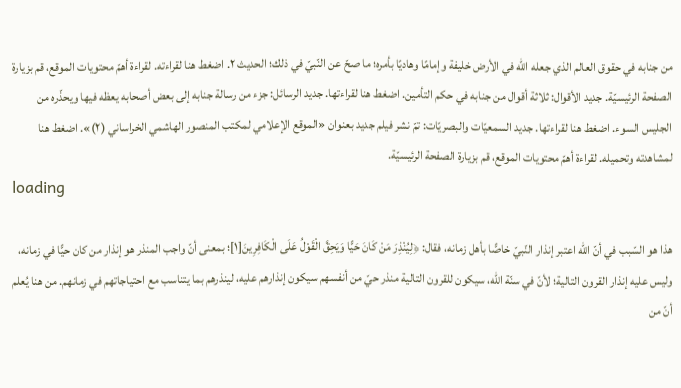من جنابه في حقوق العالم الذي جعله اللّه في الأرض خليفة وإمامًا وهاديًا بأمره؛ ما صحّ عن النّبيّ في ذلك؛ الحديث ٢. اضغط هنا لقراءته. لقراءة أهمّ محتويات الموقع، قم بزيارة الصفحة الرئيسيّة. جديد الأقوال: ثلاثة أقوال من جنابه في حكم التأمين. اضغط هنا لقراءتها. جديد الرسائل: جزء من رسالة جنابه إلى بعض أصحابه يعظه فيها ويحذّره من الجليس السوء. اضغط هنا لقراءتها. جديد السمعيّات والبصريّات: تمّ نشر فيلم جديد بعنوان «الموقع الإعلامي لمكتب المنصور الهاشمي الخراساني (٢)». اضغط هنا لمشاهدته وتحميله. لقراءة أهمّ محتويات الموقع، قم بزيارة الصفحة الرئيسيّة.
loading

هذا هو السّبب في أنّ اللّه اعتبر إنذار النّبيّ خاصًّا بأهل زمانه، فقال: ﴿لِيُنْذِرَ مَنْ كَانَ حَيًّا وَيَحِقَّ الْقَوْلُ عَلَى الْكَافِرِينَ[١]؛ بمعنى أنّ واجب المنذر هو إنذار من كان حيًّا في زمانه، وليس عليه إنذار القرون التالية؛ لأنّ في سنّة اللّه، سيكون للقرون التالية منذر حيّ من أنفسهم سيكون إنذارهم عليه، لينذرهم بما يتناسب مع احتياجاتهم في زمانهم. من هنا يُعلم أنّ من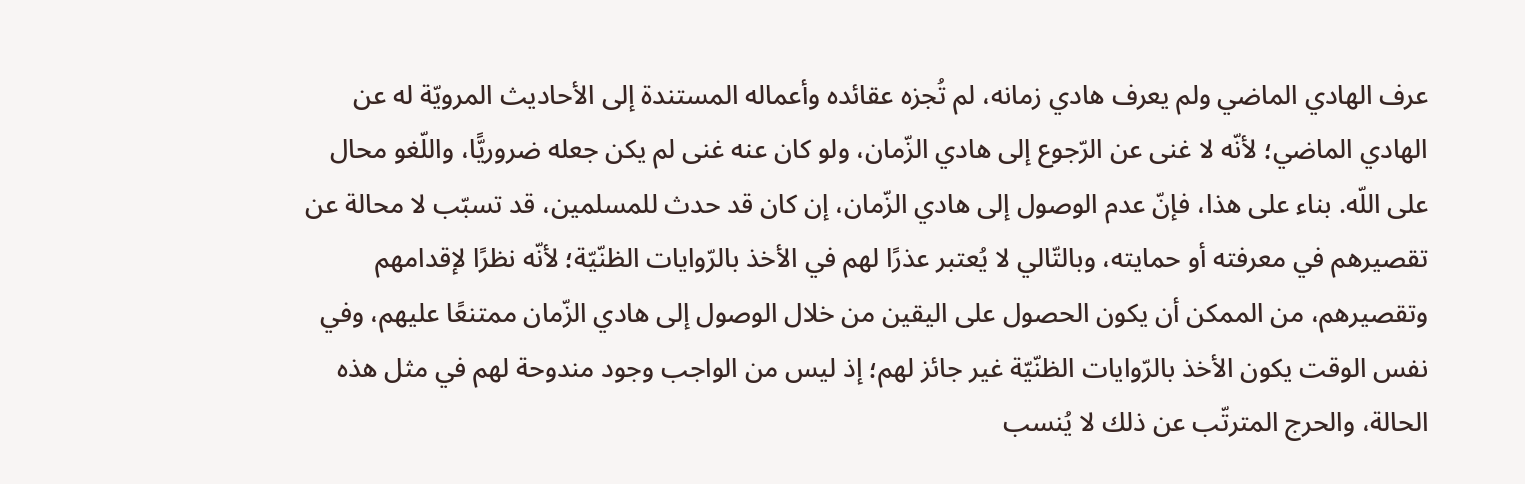عرف الهادي الماضي ولم يعرف هادي زمانه، لم تُجزه عقائده وأعماله المستندة إلى الأحاديث المرويّة له عن الهادي الماضي؛ لأنّه لا غنى عن الرّجوع إلى هادي الزّمان، ولو كان عنه غنى لم يكن جعله ضروريًّا، واللّغو محال على اللّه. بناء على هذا، فإنّ عدم الوصول إلى هادي الزّمان، إن كان قد حدث للمسلمين، قد تسبّب لا محالة عن تقصيرهم في معرفته أو حمايته، وبالتّالي لا يُعتبر عذرًا لهم في الأخذ بالرّوايات الظنّيّة؛ لأنّه نظرًا لإقدامهم وتقصيرهم، من الممكن أن يكون الحصول على اليقين من خلال الوصول إلى هادي الزّمان ممتنعًا عليهم، وفي نفس الوقت يكون الأخذ بالرّوايات الظنّيّة غير جائز لهم؛ إذ ليس من الواجب وجود مندوحة لهم في مثل هذه الحالة، والحرج المترتّب عن ذلك لا يُنسب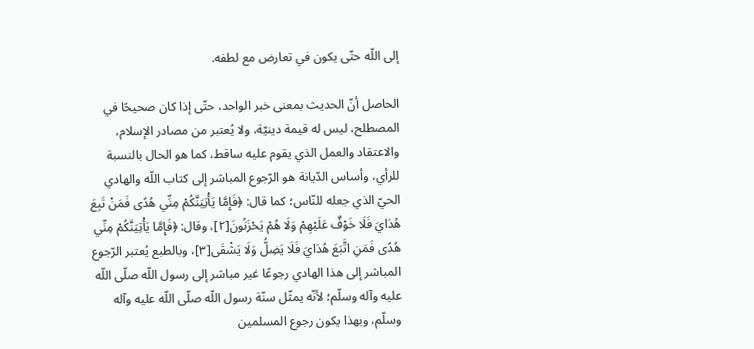إلى اللّه حتّى يكون في تعارض مع لطفه.

الحاصل أنّ الحديث بمعنى خبر الواحد، حتّى إذا كان صحيحًا في المصطلح، ليس له قيمة دينيّة، ولا يُعتبر من مصادر الإسلام، والاعتقاد والعمل الذي يقوم عليه ساقط، كما هو الحال بالنسبة للرأي، وأساس الدّيانة هو الرّجوع المباشر إلى كتاب اللّه والهادي الحيّ الذي جعله للنّاس؛ كما قال: ﴿فَإِمَّا يَأْتِيَنَّكُمْ مِنِّي هُدًى فَمَنْ تَبِعَ هُدَايَ فَلَا خَوْفٌ عَلَيْهِمْ وَلَا هُمْ يَحْزَنُونَ[٢]، وقال: ﴿فَإِمَّا يَأْتِيَنَّكُمْ مِنِّي هُدًى فَمَنِ اتَّبَعَ هُدَايَ فَلَا يَضِلُّ وَلَا يَشْقَى[٣]، وبالطبع يُعتبر الرّجوع المباشر إلى هذا الهادي رجوعًا غير مباشر إلى رسول اللّه صلّى اللّه عليه وآله وسلّم؛ لأنّه يمثّل سنّة رسول اللّه صلّى اللّه عليه وآله وسلّم، وبهذا يكون رجوع المسلمين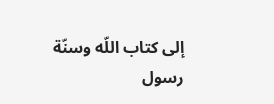إلى كتاب اللّه وسنّة رسول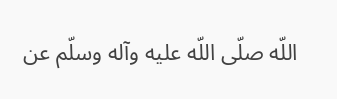اللّه صلّى اللّه عليه وآله وسلّم عن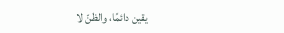يقين دائمًا، والظنّ لا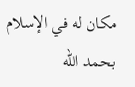مكان له في الإسلام بحمد اللّه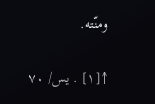ومنّته.

↑[١] . يس/ ٧٠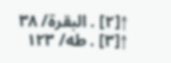↑[٢] . البقرة/ ٣٨
↑[٣] . طه/ ١٢٣